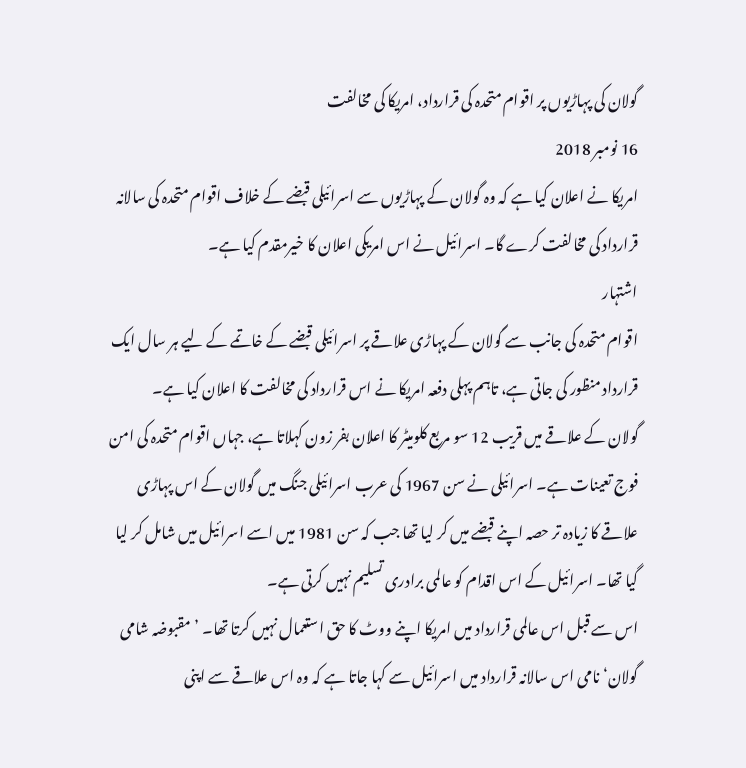گولان کی پہاڑیوں پر اقوام متحدہ کی قرارداد، امریکا کی مخالفت
16 نومبر 2018
امریکا نے اعلان کیا ہے کہ وہ گولان کے پہاڑیوں سے اسرائیلی قبضے کے خلاف اقوام متحدہ کی سالانہ قرارداد کی مخالفت کرے گا۔ اسرائیل نے اس امریکی اعلان کا خیرمقدم کیا ہے۔
اشتہار
اقوام متحدہ کی جانب سے گولان کے پہاڑی علاقے پر اسرائیلی قبضے کے خاتمے کے لیے ہر سال ایک قرارداد منظور کی جاتی ہے، تاہم پہلی دفعہ امریکا نے اس قرارداد کی مخالفت کا اعلان کیا ہے۔
گولان کے علاقے میں قریب 12 سو مربع کلومیٹر کا اعلان بفر زون کہلاتا ہے، جہاں اقوام متحدہ کی امن فوج تعینات ہے۔ اسرائیلی نے سن 1967 کی عرب اسرائیلی جنگ میں گولان کے اس پہاڑی علاقے کا زیادہ تر حصہ اپنے قبضے میں کر لیا تھا جب کہ سن 1981 میں اسے اسرائیل میں شامل کر لیا گیا تھا۔ اسرائیل کے اس اقدام کو عالمی برادری تسلیم نہیں کرتی ہے۔
اس سے قبل اس عالمی قرارداد میں امریکا اپنے ووٹ کا حق استعمال نہیں کرتا تھا۔ ’مقبوضہ شامی گولان‘ نامی اس سالانہ قرارداد میں اسرائیل سے کہا جاتا ہے کہ وہ اس علاقے سے اپنی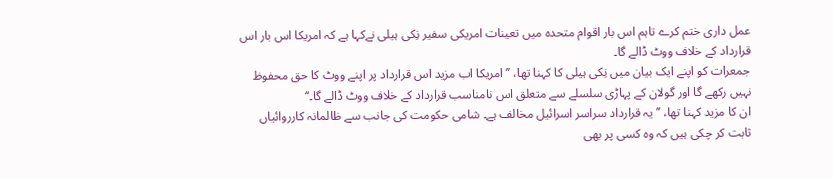عمل داری ختم کرے تاہم اس بار اقوام متحدہ میں تعینات امریکی سفیر نِکی ہیلی نےکہا ہے کہ امریکا اس بار اس قرارداد کے خلاف ووٹ ڈالے گا۔
جمعرات کو اپنے ایک بیان میں نِکی ہیلی کا کہنا تھا، ’’امریکا اب مزید اس قرارداد پر اپنے ووٹ کا حق محفوظ نہیں رکھے گا اور گولان کے پہاڑی سلسلے سے متعلق اس نامناسب قرارداد کے خلاف ووٹ ڈالے گا۔‘‘
ان کا مزید کہنا تھا، ’’یہ قرارداد سراسر اسرائیل مخالف ہے۔ شامی حکومت کی جانب سے ظالمانہ کارروائیاں ثابت کر چکی ہیں کہ وہ کسی پر بھی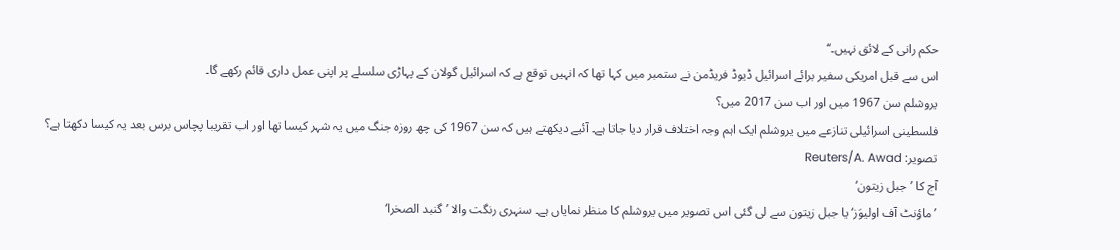حکم رانی کے لائق نہیں۔‘‘
اس سے قبل امریکی سفیر برائے اسرائیل ڈیوڈ فریڈمن نے ستمبر میں کہا تھا کہ انہیں توقع ہے کہ اسرائیل گولان کے پہاڑی سلسلے پر اپنی عمل داری قائم رکھے گا۔
یروشلم سن 1967 میں اور اب سن 2017 میں؟
فلسطینی اسرائیلی تنازعے میں یروشلم ایک اہم وجہ اختلاف قرار دیا جاتا ہے۔ آئیے دیکھتے ہیں کہ سن 1967 کی چھ روزہ جنگ میں یہ شہر کیسا تھا اور اب تقریبا پچاس برس بعد یہ کیسا دکھتا ہے؟
تصویر: Reuters/A. Awad
آج کا ’جبل زیتون‘
’ماؤنٹ آف اولیوَز‘ یا جبل زیتون سے لی گئی اس تصویر میں یروشلم کا منظر نمایاں ہے۔ سنہری رنگت والا ’گنبد الصخرا‘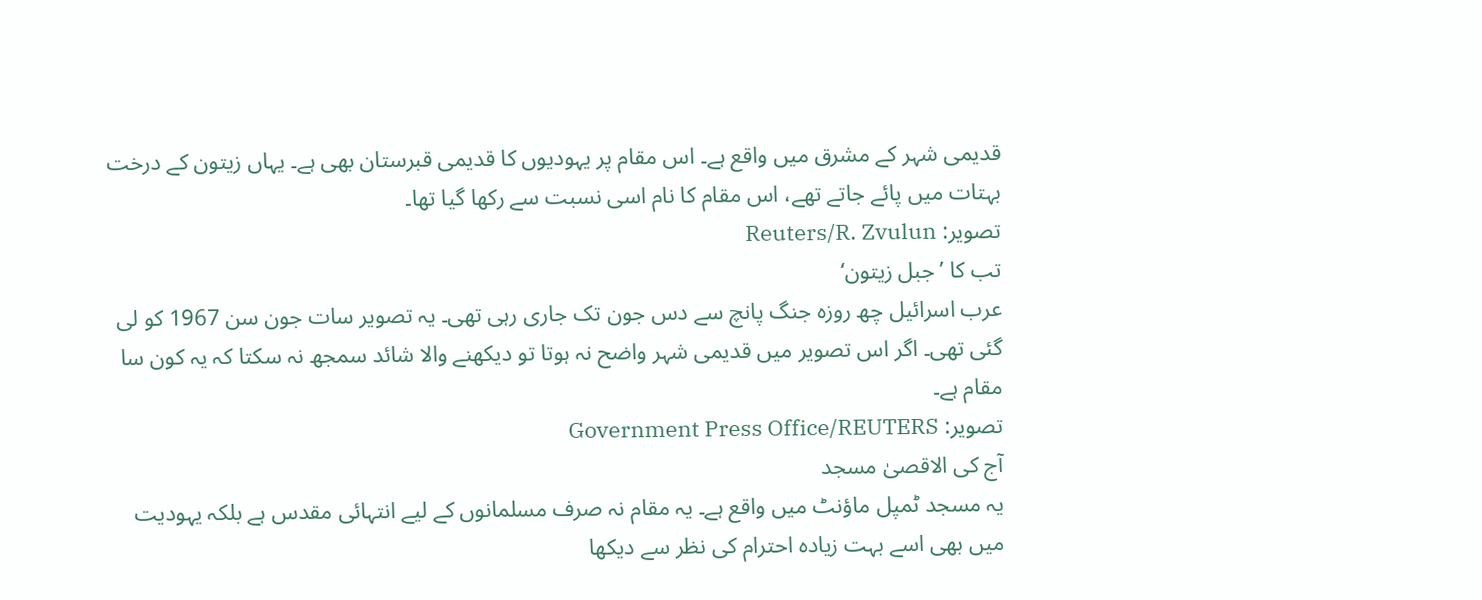قدیمی شہر کے مشرق میں واقع ہے۔ اس مقام پر یہودیوں کا قدیمی قبرستان بھی ہے۔ یہاں زیتون کے درخت بہتات میں پائے جاتے تھے، اس مقام کا نام اسی نسبت سے رکھا گیا تھا۔
تصویر: Reuters/R. Zvulun
تب کا ’جبل زیتون‘
عرب اسرائیل چھ روزہ جنگ پانچ سے دس جون تک جاری رہی تھی۔ یہ تصویر سات جون سن 1967 کو لی گئی تھی۔ اگر اس تصویر میں قدیمی شہر واضح نہ ہوتا تو دیکھنے والا شائد سمجھ نہ سکتا کہ یہ کون سا مقام ہے۔
تصویر: Government Press Office/REUTERS
آج کی الاقصیٰ مسجد
یہ مسجد ٹمپل ماؤنٹ میں واقع ہے۔ یہ مقام نہ صرف مسلمانوں کے لیے انتہائی مقدس ہے بلکہ یہودیت میں بھی اسے بہت زیادہ احترام کی نظر سے دیکھا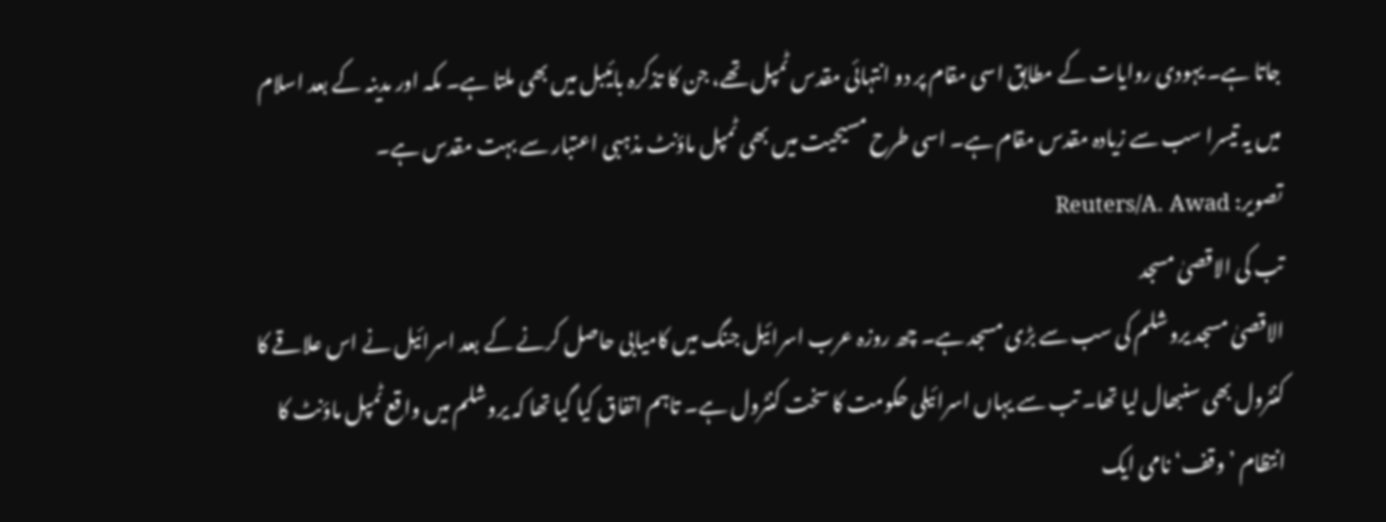جاتا ہے۔ یہودی روایات کے مطابق اسی مقام پر دو انتہائی مقدس ٹمپل تھے، جن کا تذکرہ بائیبل میں بھی ملتا ہے۔ مکہ اور مدینہ کے بعد اسلام میں یہ تیسرا سب سے زیادہ مقدس مقام ہے۔ اسی طرح مسیحیت میں بھی ٹمپل ماؤنٹ مذہبی اعتبار سے بہت مقدس ہے۔
تصویر: Reuters/A. Awad
تب کی الاقصیٰ مسجد
الاقصیٰ مسجد یروشلم کی سب سے بڑی مسجد ہے۔ چھ روزہ عرب اسرائیل جنگ میں کامیابی حاصل کرنے کے بعد اسرائیل نے اس علاقے کا کنٹرول بھی سنبھال لیا تھا۔ تب سے یہاں اسرائیلی حکومت کا سخت کنٹرول ہے۔ تاہم اتفاق کیا گیا تھا کہ یروشلم میں واقع ٹمپل ماؤنٹ کا انتظام ’وقف‘ نامی ایک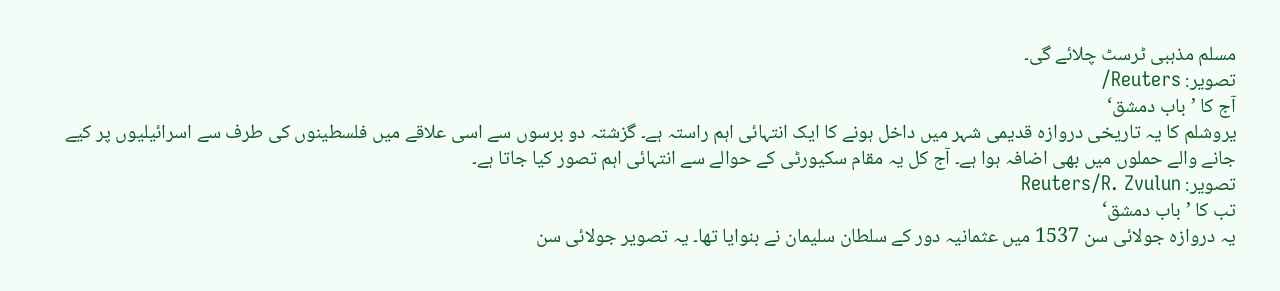مسلم مذہبی ٹرسٹ چلائے گی۔
تصویر: Reuters/
آج کا ’باب دمشق‘
یروشلم کا یہ تاریخی دروازہ قدیمی شہر میں داخل ہونے کا ایک انتہائی اہم راستہ ہے۔ گزشتہ دو برسوں سے اسی علاقے میں فلسطینوں کی طرف سے اسرائیلیوں پر کیے جانے والے حملوں میں بھی اضافہ ہوا ہے۔ آج کل یہ مقام سکیورٹی کے حوالے سے انتہائی اہم تصور کیا جاتا ہے۔
تصویر: Reuters/R. Zvulun
تب کا ’باب دمشق‘
یہ دروازہ جولائی سن 1537 میں عثمانیہ دور کے سلطان سلیمان نے بنوایا تھا۔ یہ تصویر جولائی سن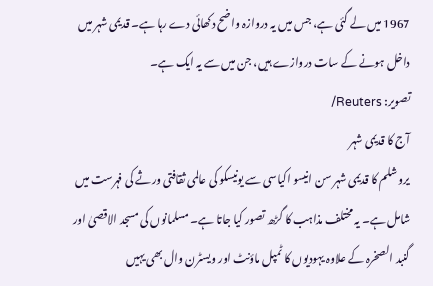1967 میں لے گئی ہے، جس میں یہ دروازہ واضح دکھائی دے رہا ہے۔ قدیمی شہر میں داخل ہونے کے سات دروازے ہیں، جن میں سے یہ ایک ہے۔
تصویر: Reuters/
آج کا قدیمی شہر
یروشلم کا قدیمی شہر سن انیسو اکیاسی سے یونیسکو کی عالمی ثقافتی ورثے کی فہرست میں شامل ہے۔ یہ مختلف مذاہب کا گڑھ تصور کیا جاتا ہے۔ مسلمانوں کی مسجد الاقصیٰ اور گنبد الصخرہ کے علاوہ یہودیوں کا ٹمپل ماؤنٹ اور ویسٹرن وال بھی یہیں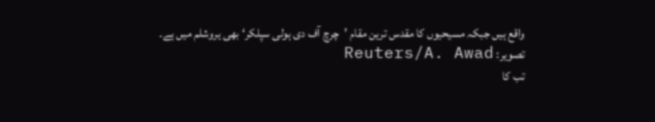واقع ہیں جبکہ مسیحیوں کا مقدس ترین مقام ’چرچ آف دی ہولی سپلکر‘ بھی یروشلم میں ہے۔
تصویر: Reuters/A. Awad
تب کا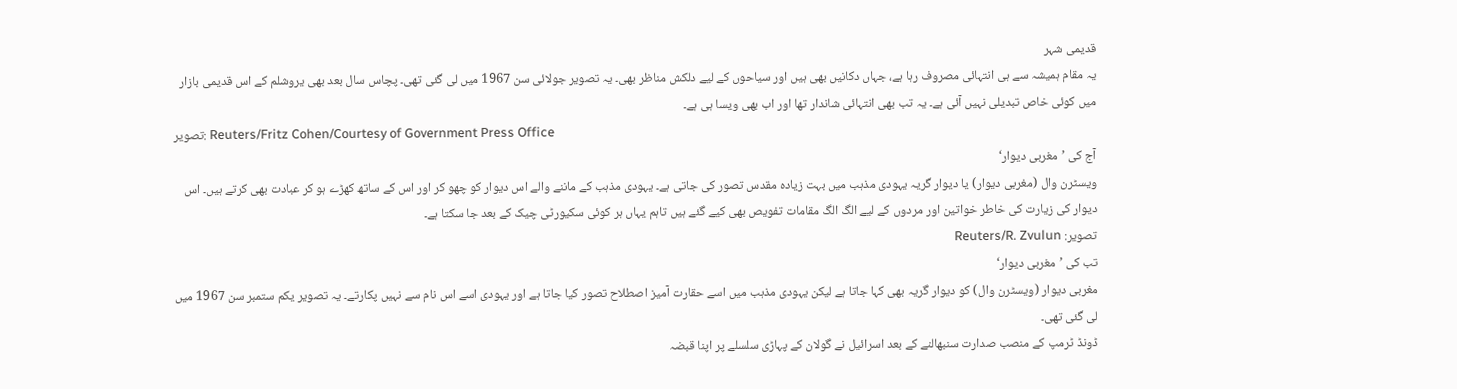قدیمی شہر
یہ مقام ہمیشہ سے ہی انتہائی مصروف رہا ہے، جہاں دکانیں بھی ہیں اور سیاحوں کے لیے دلکش مناظر بھی۔ یہ تصویر جولائی سن 1967 میں لی گئی تھی۔ پچاس سال بعد بھی یروشلم کے اس قدیمی بازار میں کوئی خاص تبدیلی نہیں آئی ہے۔ یہ تب بھی انتہائی شاندار تھا اور اب بھی ویسا ہی ہے۔
تصویر: Reuters/Fritz Cohen/Courtesy of Government Press Office
آج کی ’مغربی دیوار‘
ویسٹرن وال (مغربی دیوار) یا دیوار گریہ یہودی مذہب میں بہت زیادہ مقدس تصور کی جاتی ہے۔ یہودی مذہب کے ماننے والے اس دیوار کو چھو کر اور اس کے ساتھ کھڑے ہو کر عبادت بھی کرتے ہیں۔ اس دیوار کی زیارت کی خاطر خواتین اور مردوں کے لیے الگ الگ مقامات تفویص بھی کیے گئے ہیں تاہم یہاں ہر کوئی سکیورٹی چیک کے بعد جا سکتا ہے۔
تصویر: Reuters/R. Zvulun
تب کی ’مغربی دیوار‘
مغربی دیوار (ویسٹرن وال) کو دیوار گریہ بھی کہا جاتا ہے لیکن یہودی مذہب میں اسے حقارت آمیز اصطلاح تصور کیا جاتا ہے اور یہودی اسے اس نام سے نہیں پکارتے۔ یہ تصویر یکم ستمبر سن 1967 میں لی گئی تھی۔
ڈونڈ ٹرمپ کے منصب صدارت سنبھالنے کے بعد اسرائیل نے گولان کے پہاڑی سلسلے پر اپنا قبضہ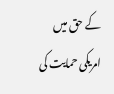کے حق میں امریکی حمایت کی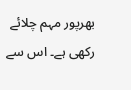بھرپور مہم چلائے رکھی ہے۔ اس سے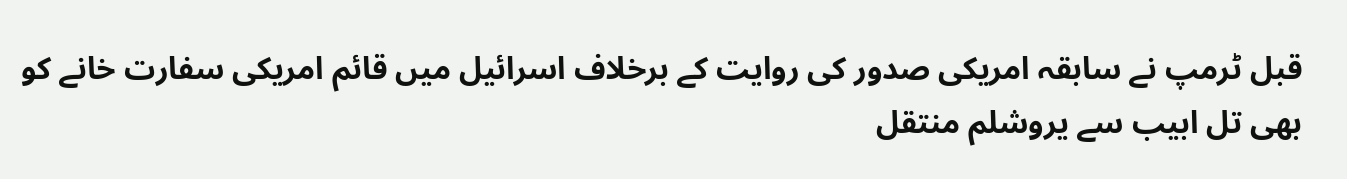قبل ٹرمپ نے سابقہ امریکی صدور کی روایت کے برخلاف اسرائیل میں قائم امریکی سفارت خانے کو بھی تل ابیب سے یروشلم منتقل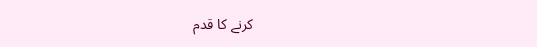کرنے کا قدم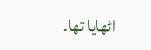اٹھایا تھا۔